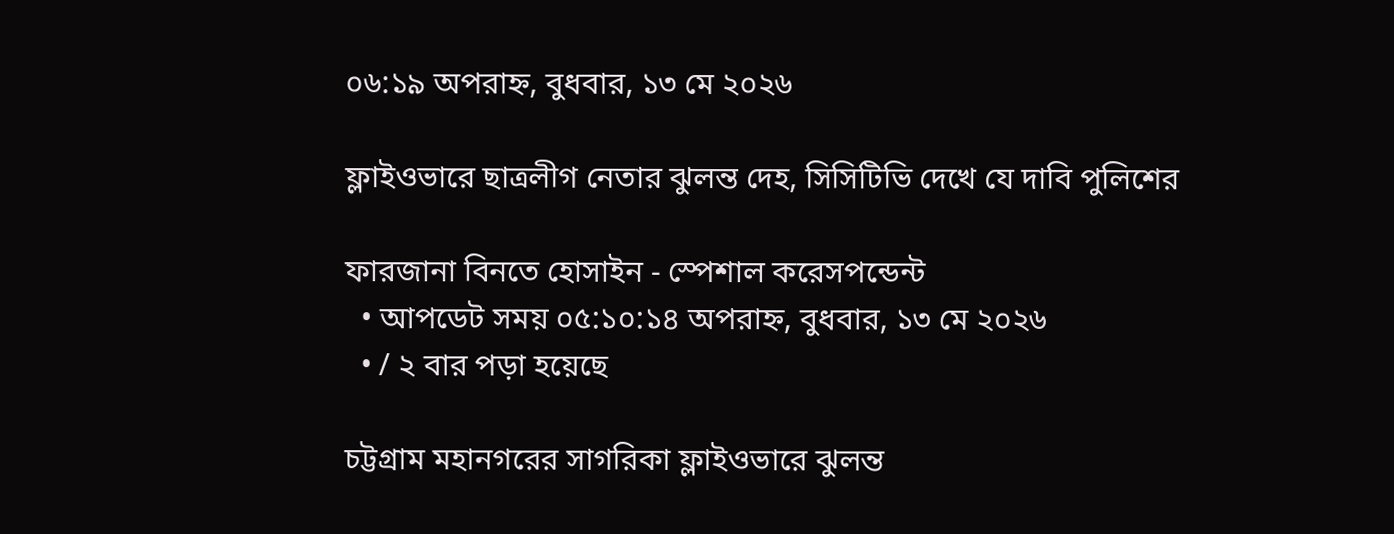০৬:১৯ অপরাহ্ন, বুধবার, ১৩ মে ২০২৬

ফ্লাইওভারে ছাত্রলীগ নেতার ঝুলন্ত দেহ, সিসিটিভি দেখে যে দাবি পুলিশের

ফারজানা বিনতে হোসাইন - স্পেশাল করেসপন্ডেন্ট
  • আপডেট সময় ০৫:১০:১৪ অপরাহ্ন, বুধবার, ১৩ মে ২০২৬
  • / ২ বার পড়া হয়েছে

চট্টগ্রাম মহানগরের সাগরিকা ফ্লাইওভারে ঝুলন্ত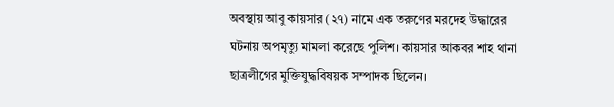অবস্থায় আবু কায়সার (২৭) নামে এক তরুণের মরদেহ উদ্ধারের ঘটনায় অপমৃত্যু মামলা করেছে পুলিশ। কায়সার আকবর শাহ থানা ছাত্রলীগের মুক্তিযুদ্ধবিষয়ক সম্পাদক ছিলেন।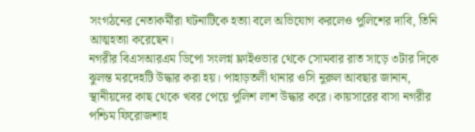সংগঠনের নেতাকর্মীরা ঘটনাটিকে হত্যা বলে অভিযোগ করলেও পুলিশের দাবি, তিনি আত্মহত্যা করেছেন।
নগরীর বিএসআরএম ডিপো সংলগ্ন ফ্লাইওভার থেকে সোমবার রাত সাড়ে ৩টার দিকে ঝুলন্ত মরদেহটি উদ্ধার করা হয়। পাহাড়তলী থানার ওসি নুরুল আবছার জানান, স্থানীয়দের কাছ থেকে খবর পেয়ে পুলিশ লাশ উদ্ধার করে। কায়সারের বাসা নগরীর পশ্চিম ফিরোজশাহ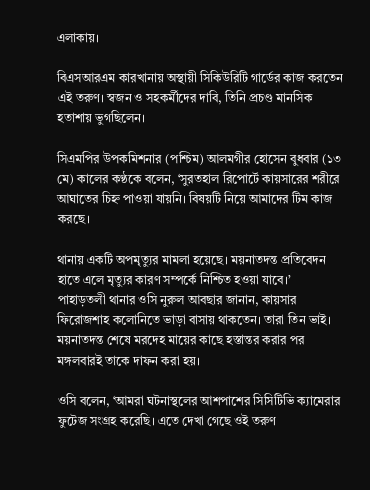এলাকায়।

বিএসআরএম কারখানায় অস্থায়ী সিকিউরিটি গার্ডের কাজ করতেন এই তরুণ। স্বজন ও সহকর্মীদের দাবি, তিনি প্রচণ্ড মানসিক হতাশায় ভুগছিলেন।

সিএমপির উপকমিশনার (পশ্চিম) আলমগীর হোসেন বুধবার (১৩ মে) কালের কণ্ঠকে বলেন, ‘সুরতহাল রিপোর্টে কায়সারের শরীরে আঘাতের চিহ্ন পাওয়া যায়নি। বিষয়টি নিয়ে আমাদের টিম কাজ করছে।

থানায় একটি অপমৃত্যুর মামলা হয়েছে। ময়নাতদন্ত প্রতিবেদন হাতে এলে মৃত্যুর কারণ সম্পর্কে নিশ্চিত হওয়া যাবে।’
পাহাড়তলী থানার ওসি নুরুল আবছার জানান, কায়সার ফিরোজশাহ কলোনিতে ভাড়া বাসায় থাকতেন। তারা তিন ভাই। ময়নাতদন্ত শেষে মরদেহ মায়ের কাছে হস্তান্তর করার পর মঙ্গলবারই তাকে দাফন করা হয়।

ওসি বলেন, ‘আমরা ঘটনাস্থলের আশপাশের সিসিটিভি ক্যামেরার ফুটেজ সংগ্রহ করেছি। এতে দেখা গেছে ওই তরুণ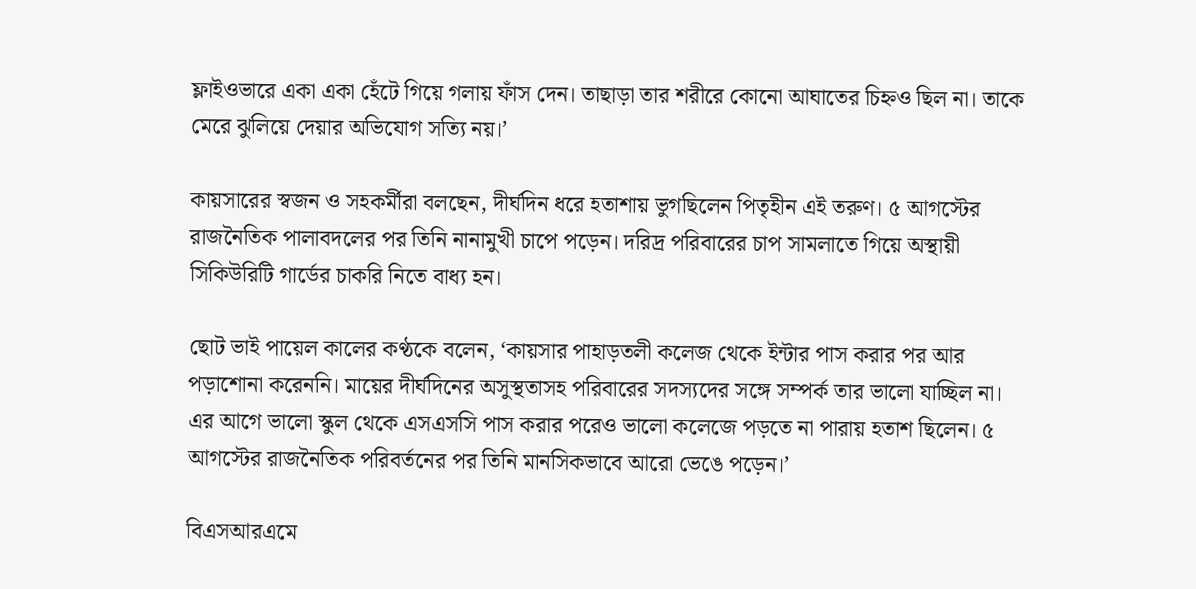ফ্লাইওভারে একা একা হেঁটে গিয়ে গলায় ফাঁস দেন। তাছাড়া তার শরীরে কোনো আঘাতের চিহ্নও ছিল না। তাকে মেরে ঝুলিয়ে দেয়ার অভিযোগ সত্যি নয়।’

কায়সারের স্বজন ও সহকর্মীরা বলছেন, দীর্ঘদিন ধরে হতাশায় ভুগছিলেন পিতৃহীন এই তরুণ। ৫ আগস্টের রাজনৈতিক পালাবদলের পর তিনি নানামুখী চাপে পড়েন। দরিদ্র পরিবারের চাপ সামলাতে গিয়ে অস্থায়ী সিকিউরিটি গার্ডের চাকরি নিতে বাধ্য হন।

ছোট ভাই পায়েল কালের কণ্ঠকে বলেন, ‘কায়সার পাহাড়তলী কলেজ থেকে ইন্টার পাস করার পর আর পড়াশোনা করেননি। মায়ের দীর্ঘদিনের অসুস্থতাসহ পরিবারের সদস্যদের সঙ্গে সম্পর্ক তার ভালো যাচ্ছিল না। এর আগে ভালো স্কুল থেকে এসএসসি পাস করার পরেও ভালো কলেজে পড়তে না পারায় হতাশ ছিলেন। ৫ আগস্টের রাজনৈতিক পরিবর্তনের পর তিনি মানসিকভাবে আরো ভেঙে পড়েন।’

বিএসআরএমে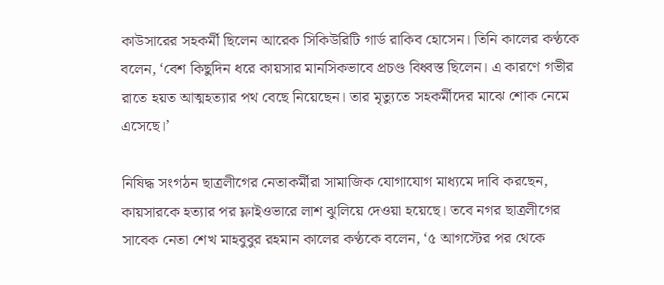কাউসারের সহকর্মী ছিলেন আরেক সিকিউরিটি গার্ড রাকিব হোসেন। তিনি কালের কণ্ঠকে বলেন, ‘বেশ কিছুদিন ধরে কায়সার মানসিকভাবে প্রচণ্ড বিধ্বস্ত ছিলেন। এ কারণে গভীর রাতে হয়ত আত্মহত্যার পথ বেছে নিয়েছেন। তার মৃত্যুতে সহকর্মীদের মাঝে শোক নেমে এসেছে।’

নিষিদ্ধ সংগঠন ছাত্রলীগের নেতাকর্মীরা সামাজিক যোগাযোগ মাধ্যমে দাবি করছেন, কায়সারকে হত্যার পর ফ্লাইওভারে লাশ ঝুলিয়ে দেওয়া হয়েছে। তবে নগর ছাত্রলীগের সাবেক নেতা শেখ মাহবুবুর রহমান কালের কণ্ঠকে বলেন, ‘৫ আগস্টের পর থেকে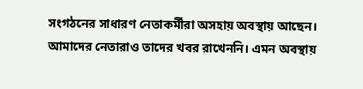সংগঠনের সাধারণ নেতাকর্মীরা অসহায় অবস্থায় আছেন। আমাদের নেতারাও তাদের খবর রাখেননি। এমন অবস্থায়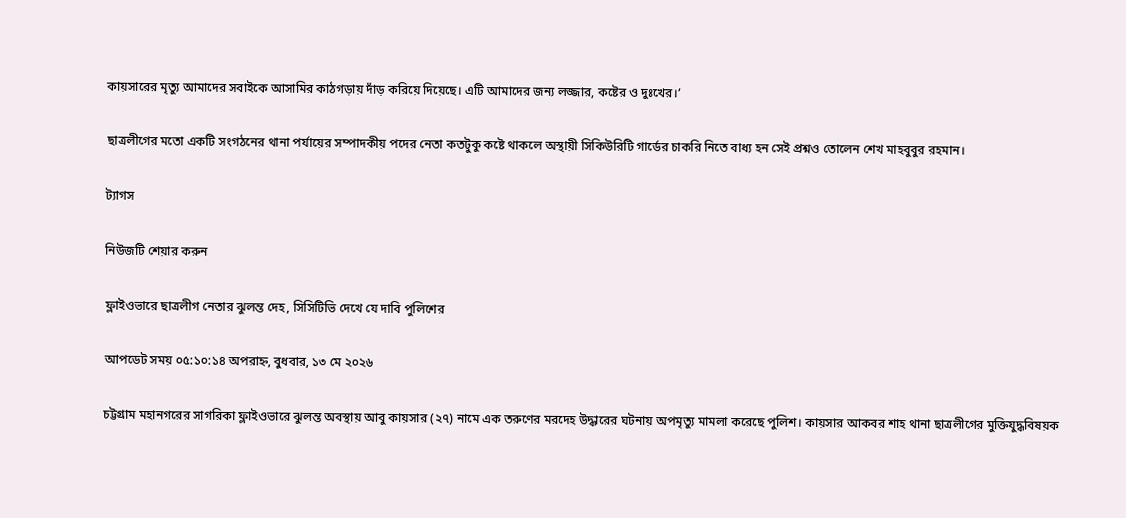কায়সারের মৃত্যু আমাদের সবাইকে আসামির কাঠগড়ায় দাঁড় করিয়ে দিয়েছে। এটি আমাদের জন্য লজ্জার, কষ্টের ও দুঃখের।’

ছাত্রলীগের মতো একটি সংগঠনের থানা পর্যায়ের সম্পাদকীয় পদের নেতা কতটুকু কষ্টে থাকলে অস্থায়ী সিকিউরিটি গার্ডের চাকরি নিতে বাধ্য হন সেই প্রশ্নও তোলেন শেখ মাহবুবুর রহমান।

ট্যাগস

নিউজটি শেয়ার করুন

ফ্লাইওভারে ছাত্রলীগ নেতার ঝুলন্ত দেহ, সিসিটিভি দেখে যে দাবি পুলিশের

আপডেট সময় ০৫:১০:১৪ অপরাহ্ন, বুধবার, ১৩ মে ২০২৬

চট্টগ্রাম মহানগরের সাগরিকা ফ্লাইওভারে ঝুলন্ত অবস্থায় আবু কায়সার (২৭) নামে এক তরুণের মরদেহ উদ্ধারের ঘটনায় অপমৃত্যু মামলা করেছে পুলিশ। কায়সার আকবর শাহ থানা ছাত্রলীগের মুক্তিযুদ্ধবিষয়ক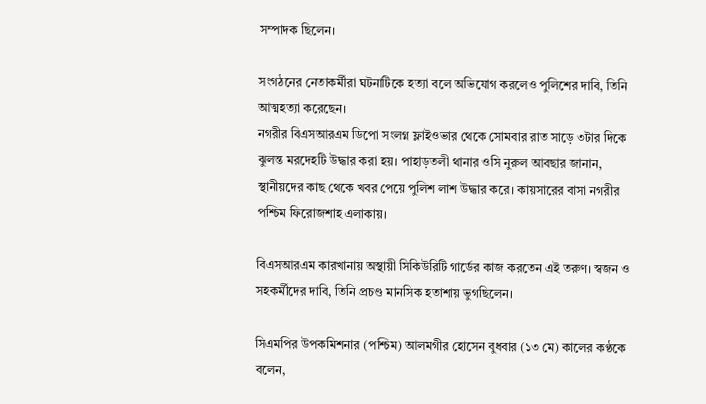সম্পাদক ছিলেন।

সংগঠনের নেতাকর্মীরা ঘটনাটিকে হত্যা বলে অভিযোগ করলেও পুলিশের দাবি, তিনি আত্মহত্যা করেছেন।
নগরীর বিএসআরএম ডিপো সংলগ্ন ফ্লাইওভার থেকে সোমবার রাত সাড়ে ৩টার দিকে ঝুলন্ত মরদেহটি উদ্ধার করা হয়। পাহাড়তলী থানার ওসি নুরুল আবছার জানান, স্থানীয়দের কাছ থেকে খবর পেয়ে পুলিশ লাশ উদ্ধার করে। কায়সারের বাসা নগরীর পশ্চিম ফিরোজশাহ এলাকায়।

বিএসআরএম কারখানায় অস্থায়ী সিকিউরিটি গার্ডের কাজ করতেন এই তরুণ। স্বজন ও সহকর্মীদের দাবি, তিনি প্রচণ্ড মানসিক হতাশায় ভুগছিলেন।

সিএমপির উপকমিশনার (পশ্চিম) আলমগীর হোসেন বুধবার (১৩ মে) কালের কণ্ঠকে বলেন,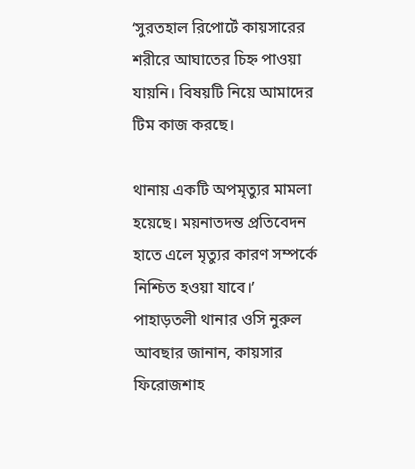‘সুরতহাল রিপোর্টে কায়সারের শরীরে আঘাতের চিহ্ন পাওয়া যায়নি। বিষয়টি নিয়ে আমাদের টিম কাজ করছে।

থানায় একটি অপমৃত্যুর মামলা হয়েছে। ময়নাতদন্ত প্রতিবেদন হাতে এলে মৃত্যুর কারণ সম্পর্কে নিশ্চিত হওয়া যাবে।’
পাহাড়তলী থানার ওসি নুরুল আবছার জানান, কায়সার ফিরোজশাহ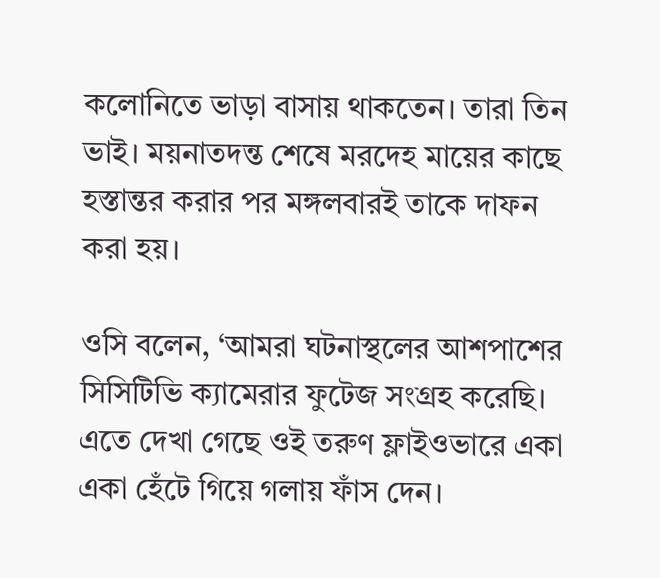কলোনিতে ভাড়া বাসায় থাকতেন। তারা তিন ভাই। ময়নাতদন্ত শেষে মরদেহ মায়ের কাছে হস্তান্তর করার পর মঙ্গলবারই তাকে দাফন করা হয়।

ওসি বলেন, ‘আমরা ঘটনাস্থলের আশপাশের সিসিটিভি ক্যামেরার ফুটেজ সংগ্রহ করেছি। এতে দেখা গেছে ওই তরুণ ফ্লাইওভারে একা একা হেঁটে গিয়ে গলায় ফাঁস দেন।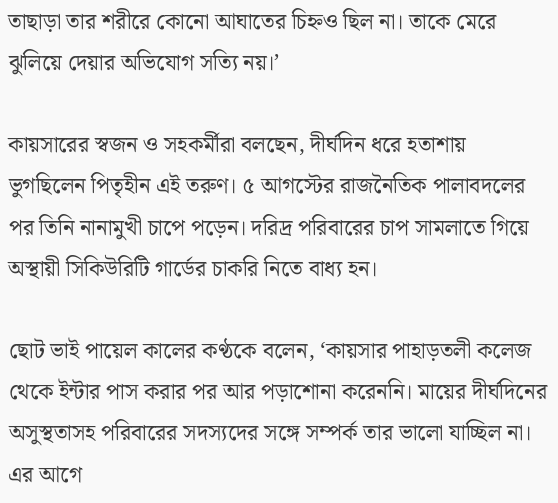তাছাড়া তার শরীরে কোনো আঘাতের চিহ্নও ছিল না। তাকে মেরে ঝুলিয়ে দেয়ার অভিযোগ সত্যি নয়।’

কায়সারের স্বজন ও সহকর্মীরা বলছেন, দীর্ঘদিন ধরে হতাশায় ভুগছিলেন পিতৃহীন এই তরুণ। ৫ আগস্টের রাজনৈতিক পালাবদলের পর তিনি নানামুখী চাপে পড়েন। দরিদ্র পরিবারের চাপ সামলাতে গিয়ে অস্থায়ী সিকিউরিটি গার্ডের চাকরি নিতে বাধ্য হন।

ছোট ভাই পায়েল কালের কণ্ঠকে বলেন, ‘কায়সার পাহাড়তলী কলেজ থেকে ইন্টার পাস করার পর আর পড়াশোনা করেননি। মায়ের দীর্ঘদিনের অসুস্থতাসহ পরিবারের সদস্যদের সঙ্গে সম্পর্ক তার ভালো যাচ্ছিল না। এর আগে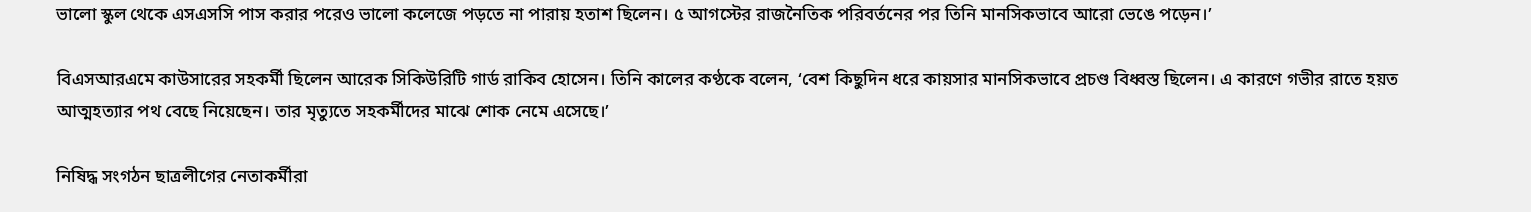ভালো স্কুল থেকে এসএসসি পাস করার পরেও ভালো কলেজে পড়তে না পারায় হতাশ ছিলেন। ৫ আগস্টের রাজনৈতিক পরিবর্তনের পর তিনি মানসিকভাবে আরো ভেঙে পড়েন।’

বিএসআরএমে কাউসারের সহকর্মী ছিলেন আরেক সিকিউরিটি গার্ড রাকিব হোসেন। তিনি কালের কণ্ঠকে বলেন, ‘বেশ কিছুদিন ধরে কায়সার মানসিকভাবে প্রচণ্ড বিধ্বস্ত ছিলেন। এ কারণে গভীর রাতে হয়ত আত্মহত্যার পথ বেছে নিয়েছেন। তার মৃত্যুতে সহকর্মীদের মাঝে শোক নেমে এসেছে।’

নিষিদ্ধ সংগঠন ছাত্রলীগের নেতাকর্মীরা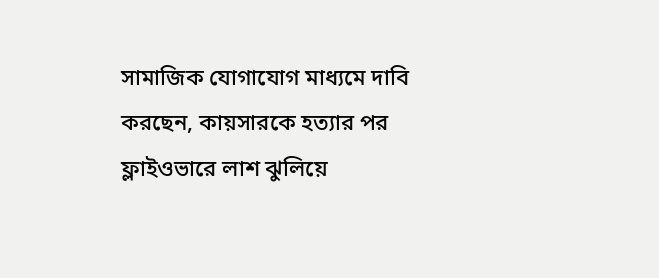সামাজিক যোগাযোগ মাধ্যমে দাবি করছেন, কায়সারকে হত্যার পর ফ্লাইওভারে লাশ ঝুলিয়ে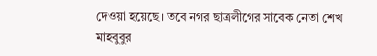দেওয়া হয়েছে। তবে নগর ছাত্রলীগের সাবেক নেতা শেখ মাহবুবুর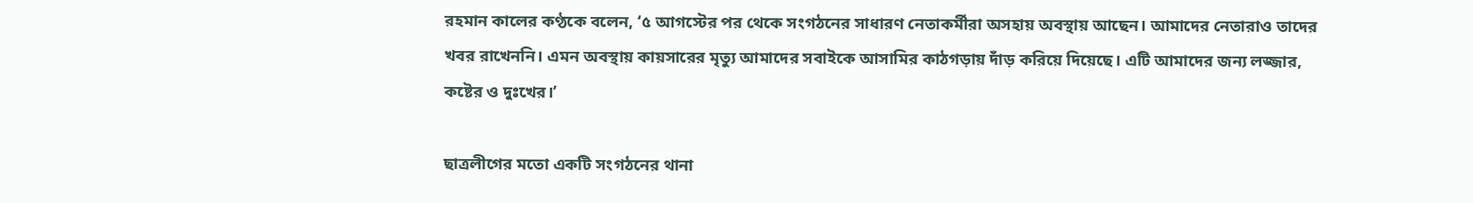রহমান কালের কণ্ঠকে বলেন, ‘৫ আগস্টের পর থেকে সংগঠনের সাধারণ নেতাকর্মীরা অসহায় অবস্থায় আছেন। আমাদের নেতারাও তাদের খবর রাখেননি। এমন অবস্থায় কায়সারের মৃত্যু আমাদের সবাইকে আসামির কাঠগড়ায় দাঁড় করিয়ে দিয়েছে। এটি আমাদের জন্য লজ্জার, কষ্টের ও দুঃখের।’

ছাত্রলীগের মতো একটি সংগঠনের থানা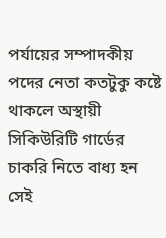পর্যায়ের সম্পাদকীয় পদের নেতা কতটুকু কষ্টে থাকলে অস্থায়ী সিকিউরিটি গার্ডের চাকরি নিতে বাধ্য হন সেই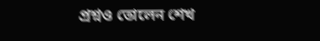প্রশ্নও তোলেন শেখ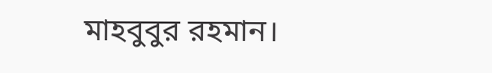মাহবুবুর রহমান।